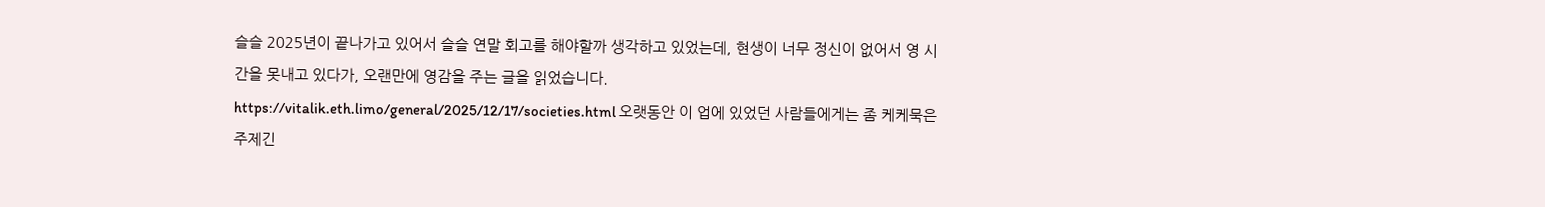슬슬 2025년이 끝나가고 있어서 슬슬 연말 회고를 해야할까 생각하고 있었는데, 현생이 너무 정신이 없어서 영 시간을 못내고 있다가, 오랜만에 영감을 주는 글을 읽었습니다. https://vitalik.eth.limo/general/2025/12/17/societies.html 오랫동안 이 업에 있었던 사람들에게는 좀 케케묵은 주제긴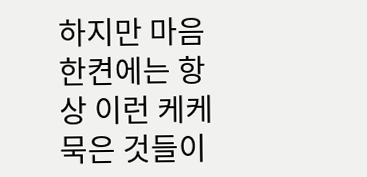하지만 마음 한켠에는 항상 이런 케케묵은 것들이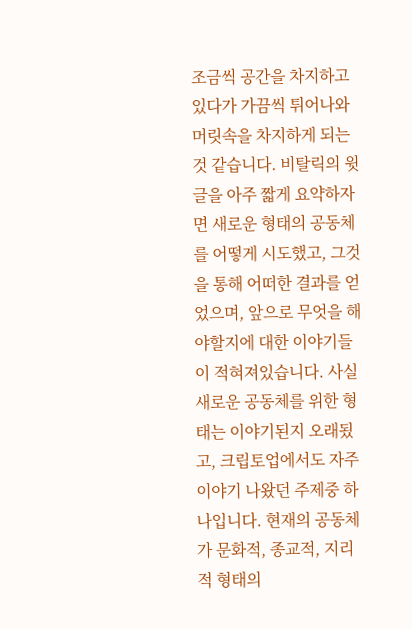조금씩 공간을 차지하고 있다가 가끔씩 튀어나와 머릿속을 차지하게 되는 것 같습니다. 비탈릭의 윗 글을 아주 짧게 요약하자면 새로운 형태의 공동체를 어떻게 시도했고, 그것을 통해 어떠한 결과를 얻었으며, 앞으로 무엇을 해야할지에 대한 이야기들이 적혀져있습니다. 사실 새로운 공동체를 위한 형태는 이야기된지 오래됬고, 크립토업에서도 자주 이야기 나왔던 주제중 하나입니다. 현재의 공동체가 문화적, 종교적, 지리적 형태의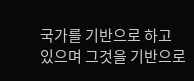국가를 기반으로 하고 있으며 그것을 기반으로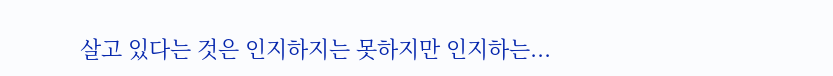살고 있다는 것은 인지하지는 못하지만 인지하는...